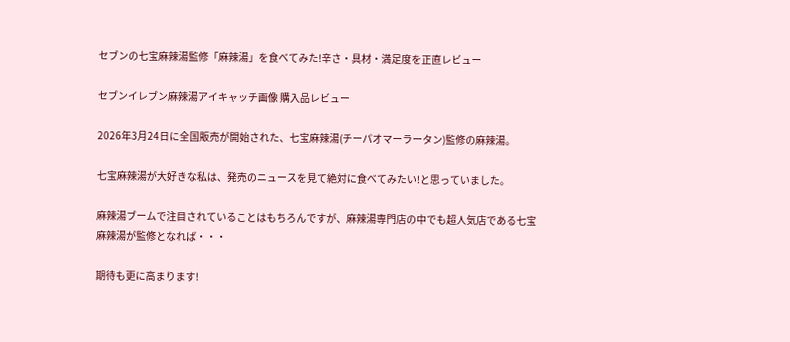セブンの七宝麻辣湯監修「麻辣湯」を食べてみた!辛さ・具材・満足度を正直レビュー

セブンイレブン麻辣湯アイキャッチ画像 購入品レビュー

2026年3月24日に全国販売が開始された、七宝麻辣湯(チーパオマーラータン)監修の麻辣湯。

七宝麻辣湯が大好きな私は、発売のニュースを見て絶対に食べてみたい!と思っていました。

麻辣湯ブームで注目されていることはもちろんですが、麻辣湯専門店の中でも超人気店である七宝麻辣湯が監修となれば・・・

期待も更に高まります!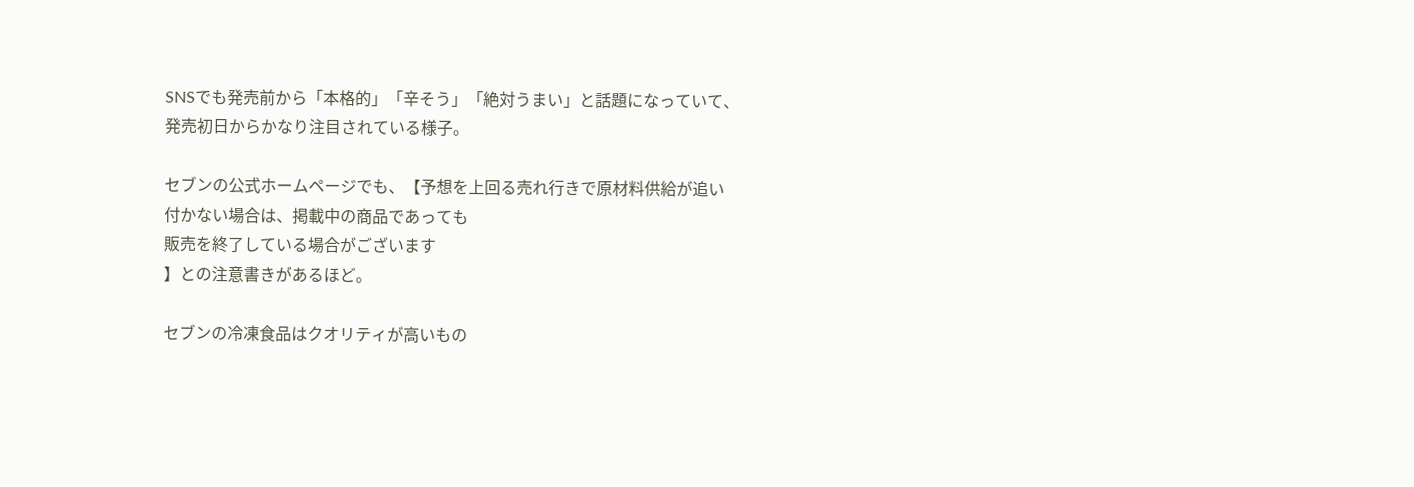SNSでも発売前から「本格的」「辛そう」「絶対うまい」と話題になっていて、発売初日からかなり注目されている様子。

セブンの公式ホームページでも、【予想を上回る売れ行きで原材料供給が追い付かない場合は、掲載中の商品であっても
販売を終了している場合がございます
】との注意書きがあるほど。

セブンの冷凍食品はクオリティが高いもの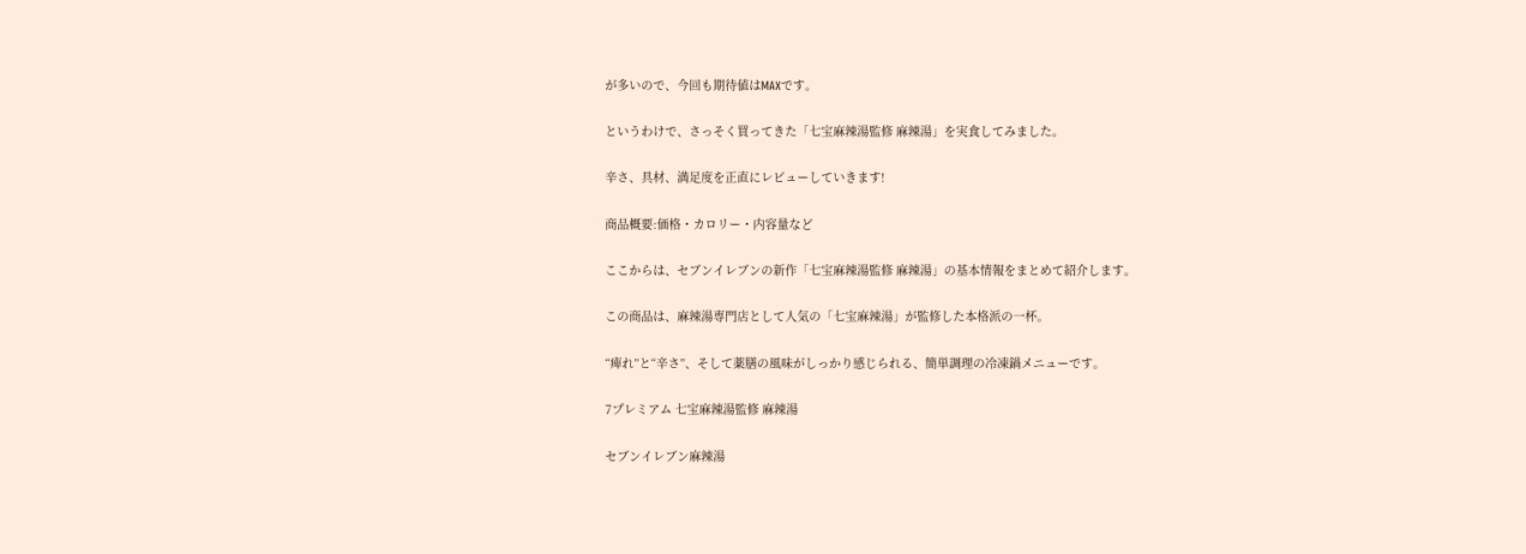が多いので、今回も期待値はMAXです。

というわけで、さっそく買ってきた「七宝麻辣湯監修 麻辣湯」を実食してみました。

辛さ、具材、満足度を正直にレビューしていきます!

商品概要:価格・カロリー・内容量など

ここからは、セブンイレブンの新作「七宝麻辣湯監修 麻辣湯」の基本情報をまとめて紹介します。

この商品は、麻辣湯専門店として人気の「七宝麻辣湯」が監修した本格派の一杯。

“痺れ”と“辛さ”、そして薬膳の風味がしっかり感じられる、簡単調理の冷凍鍋メニューです。

7プレミアム 七宝麻辣湯監修 麻辣湯

セブンイレブン麻辣湯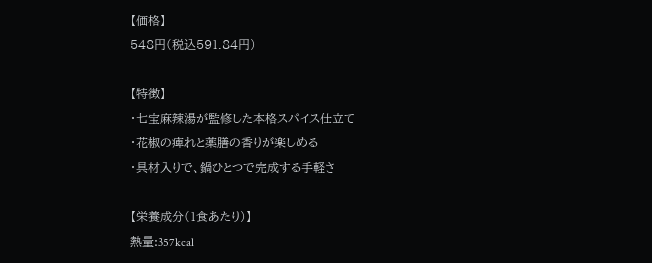【価格】
548円(税込591.84円)

【特徴】
・七宝麻辣湯が監修した本格スパイス仕立て
・花椒の痺れと薬膳の香りが楽しめる
・具材入りで、鍋ひとつで完成する手軽さ

【栄養成分(1食あたり)】
熱量:357kcal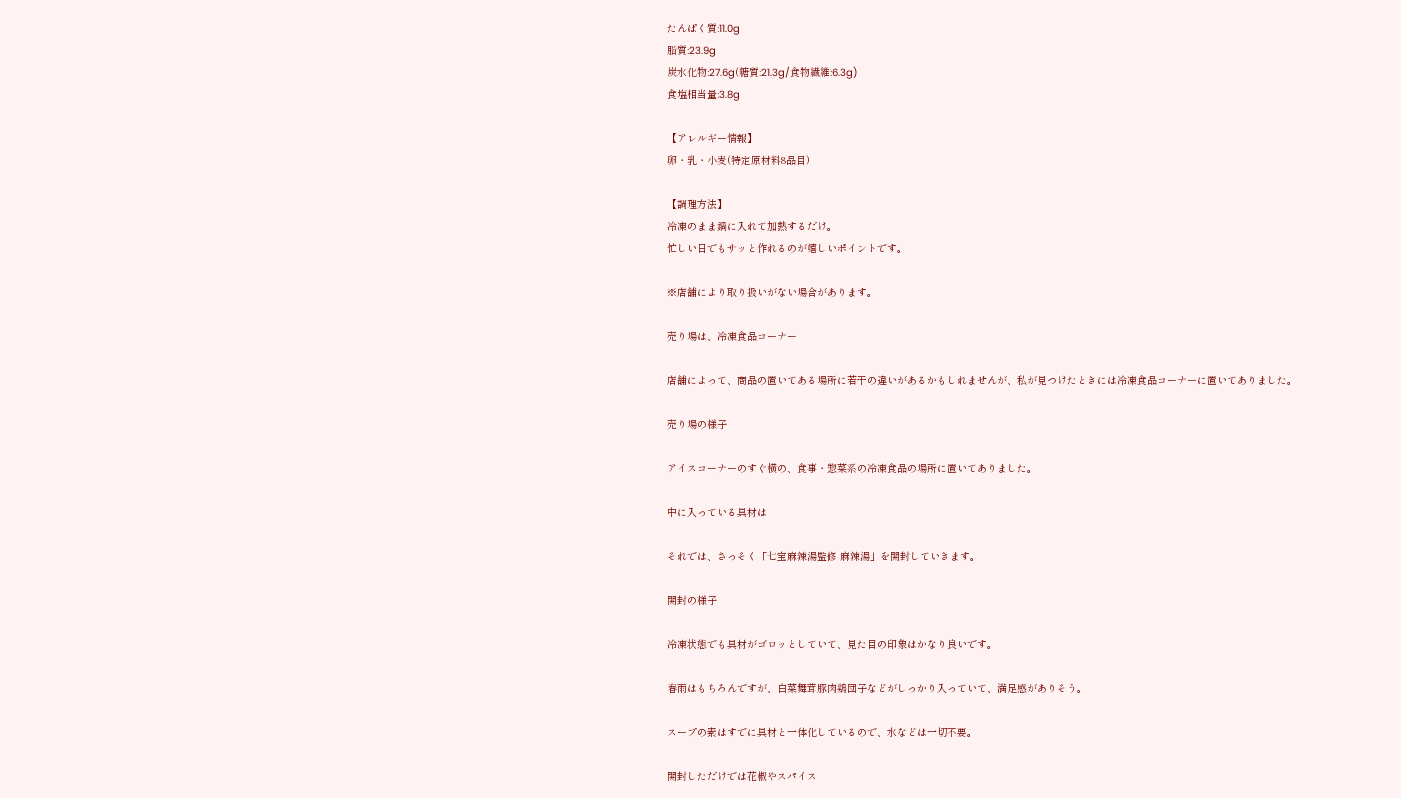たんぱく質:11.0g
脂質:23.9g
炭水化物:27.6g(糖質:21.3g/食物繊維:6.3g)
食塩相当量:3.8g

【アレルギー情報】
卵・乳・小麦(特定原材料8品目)

【調理方法】
冷凍のまま鍋に入れて加熱するだけ。
忙しい日でもサッと作れるのが嬉しいポイントです。

※店舗により取り扱いがない場合があります。

売り場は、冷凍食品コーナー

店舗によって、商品の置いてある場所に若干の違いがあるかもしれませんが、私が見つけたときには冷凍食品コーナーに置いてありました。

売り場の様子

アイスコーナーのすぐ横の、食事・惣菜系の冷凍食品の場所に置いてありました。

中に入っている具材は

それでは、さっそく「七宝麻辣湯監修 麻辣湯」を開封していきます。

開封の様子

冷凍状態でも具材がゴロッとしていて、見た目の印象はかなり良いです。

春雨はもちろんですが、白菜舞茸豚肉鶏団子などがしっかり入っていて、満足感がありそう。

スープの素はすでに具材と一体化しているので、水などは一切不要。

開封しただけでは花椒やスパイス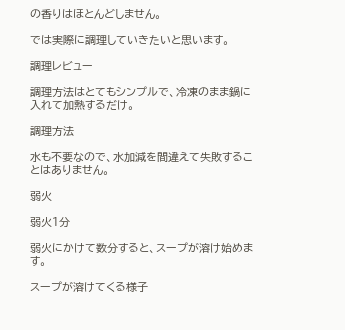の香りはほとんどしません。

では実際に調理していきたいと思います。

調理レビュー

調理方法はとてもシンプルで、冷凍のまま鍋に入れて加熱するだけ。

調理方法

水も不要なので、水加減を間違えて失敗することはありません。

弱火

弱火1分

弱火にかけて数分すると、スープが溶け始めます。

スープが溶けてくる様子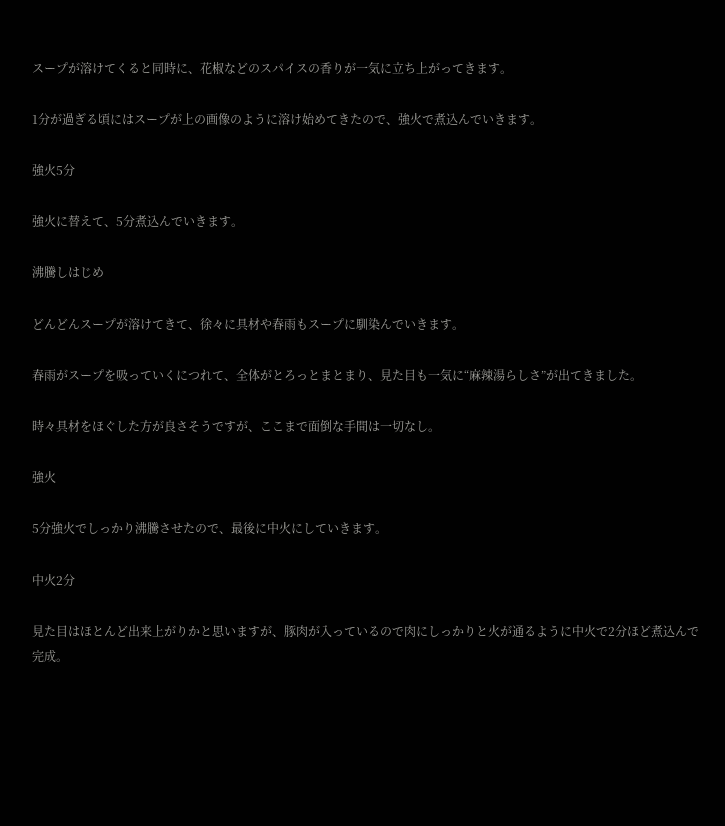スープが溶けてくると同時に、花椒などのスパイスの香りが一気に立ち上がってきます。

1分が過ぎる頃にはスープが上の画像のように溶け始めてきたので、強火で煮込んでいきます。

強火5分

強火に替えて、5分煮込んでいきます。

沸騰しはじめ

どんどんスープが溶けてきて、徐々に具材や春雨もスープに馴染んでいきます。

春雨がスープを吸っていくにつれて、全体がとろっとまとまり、見た目も一気に“麻辣湯らしさ”が出てきました。

時々具材をほぐした方が良さそうですが、ここまで面倒な手間は一切なし。

強火

5分強火でしっかり沸騰させたので、最後に中火にしていきます。

中火2分

見た目はほとんど出来上がりかと思いますが、豚肉が入っているので肉にしっかりと火が通るように中火で2分ほど煮込んで完成。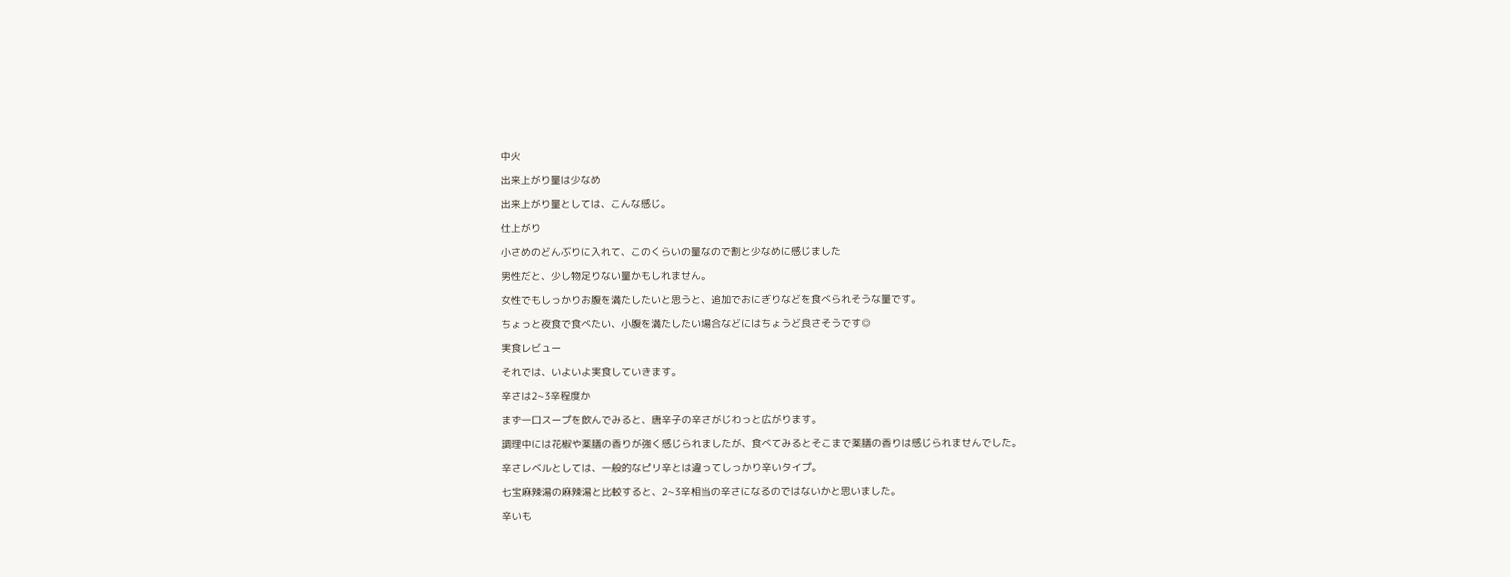中火

出来上がり量は少なめ

出来上がり量としては、こんな感じ。

仕上がり

小さめのどんぶりに入れて、このくらいの量なので割と少なめに感じました

男性だと、少し物足りない量かもしれません。

女性でもしっかりお腹を満たしたいと思うと、追加でおにぎりなどを食べられそうな量です。

ちょっと夜食で食べたい、小腹を満たしたい場合などにはちょうど良さそうです◎

実食レビュー

それでは、いよいよ実食していきます。

辛さは2~3辛程度か

まず一口スープを飲んでみると、唐辛子の辛さがじわっと広がります。

調理中には花椒や薬膳の香りが強く感じられましたが、食べてみるとそこまで薬膳の香りは感じられませんでした。

辛さレベルとしては、一般的なピリ辛とは違ってしっかり辛いタイプ。

七宝麻辣湯の麻辣湯と比較すると、2~3辛相当の辛さになるのではないかと思いました。

辛いも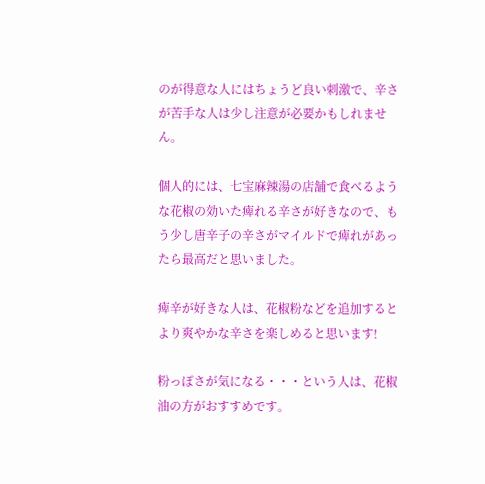のが得意な人にはちょうど良い刺激で、辛さが苦手な人は少し注意が必要かもしれません。

個人的には、七宝麻辣湯の店舗で食べるような花椒の効いた痺れる辛さが好きなので、もう少し唐辛子の辛さがマイルドで痺れがあったら最高だと思いました。

痺辛が好きな人は、花椒粉などを追加するとより爽やかな辛さを楽しめると思います!

粉っぽさが気になる・・・という人は、花椒油の方がおすすめです。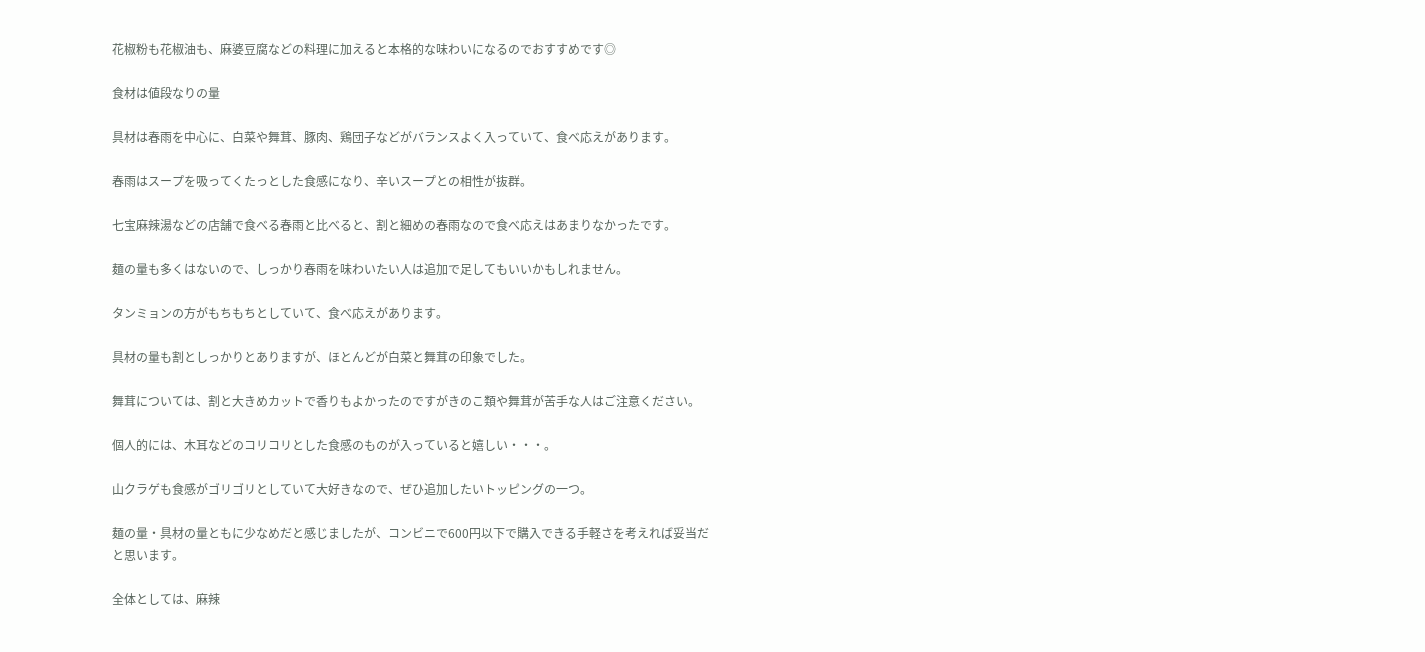花椒粉も花椒油も、麻婆豆腐などの料理に加えると本格的な味わいになるのでおすすめです◎

食材は値段なりの量

具材は春雨を中心に、白菜や舞茸、豚肉、鶏団子などがバランスよく入っていて、食べ応えがあります。

春雨はスープを吸ってくたっとした食感になり、辛いスープとの相性が抜群。

七宝麻辣湯などの店舗で食べる春雨と比べると、割と細めの春雨なので食べ応えはあまりなかったです。

麺の量も多くはないので、しっかり春雨を味わいたい人は追加で足してもいいかもしれません。

タンミョンの方がもちもちとしていて、食べ応えがあります。

具材の量も割としっかりとありますが、ほとんどが白菜と舞茸の印象でした。

舞茸については、割と大きめカットで香りもよかったのですがきのこ類や舞茸が苦手な人はご注意ください。

個人的には、木耳などのコリコリとした食感のものが入っていると嬉しい・・・。

山クラゲも食感がゴリゴリとしていて大好きなので、ぜひ追加したいトッピングの一つ。

麺の量・具材の量ともに少なめだと感じましたが、コンビニで600円以下で購入できる手軽さを考えれば妥当だと思います。

全体としては、麻辣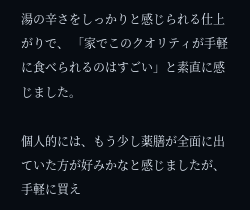湯の辛さをしっかりと感じられる仕上がりで、 「家でこのクオリティが手軽に食べられるのはすごい」と素直に感じました。

個人的には、もう少し薬膳が全面に出ていた方が好みかなと感じましたが、手軽に買え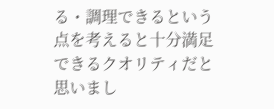る・調理できるという点を考えると十分満足できるクオリティだと思いまし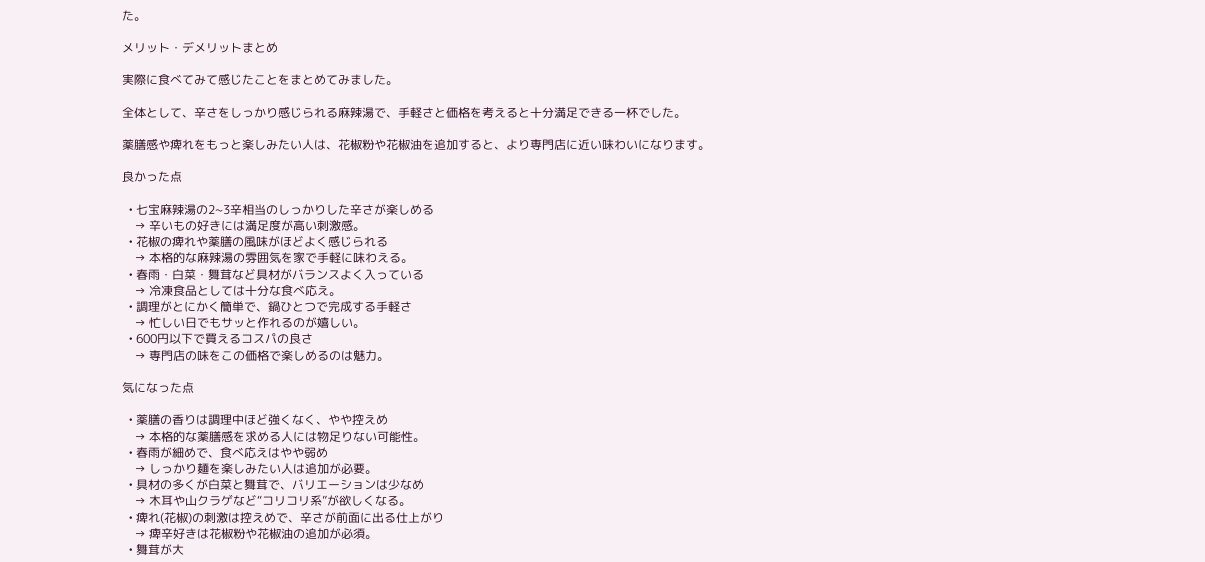た。

メリット・デメリットまとめ

実際に食べてみて感じたことをまとめてみました。

全体として、辛さをしっかり感じられる麻辣湯で、手軽さと価格を考えると十分満足できる一杯でした。

薬膳感や痺れをもっと楽しみたい人は、花椒粉や花椒油を追加すると、より専門店に近い味わいになります。

良かった点

  • 七宝麻辣湯の2~3辛相当のしっかりした辛さが楽しめる
    → 辛いもの好きには満足度が高い刺激感。
  • 花椒の痺れや薬膳の風味がほどよく感じられる
    → 本格的な麻辣湯の雰囲気を家で手軽に味わえる。
  • 春雨・白菜・舞茸など具材がバランスよく入っている
    → 冷凍食品としては十分な食べ応え。
  • 調理がとにかく簡単で、鍋ひとつで完成する手軽さ
    → 忙しい日でもサッと作れるのが嬉しい。
  • 600円以下で買えるコスパの良さ
    → 専門店の味をこの価格で楽しめるのは魅力。

気になった点

  • 薬膳の香りは調理中ほど強くなく、やや控えめ
    → 本格的な薬膳感を求める人には物足りない可能性。
  • 春雨が細めで、食べ応えはやや弱め
    → しっかり麺を楽しみたい人は追加が必要。
  • 具材の多くが白菜と舞茸で、バリエーションは少なめ
    → 木耳や山クラゲなど“コリコリ系”が欲しくなる。
  • 痺れ(花椒)の刺激は控えめで、辛さが前面に出る仕上がり
    → 痺辛好きは花椒粉や花椒油の追加が必須。
  • 舞茸が大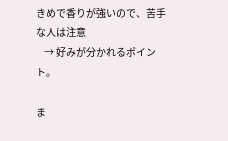きめで香りが強いので、苦手な人は注意
    → 好みが分かれるポイント。

ま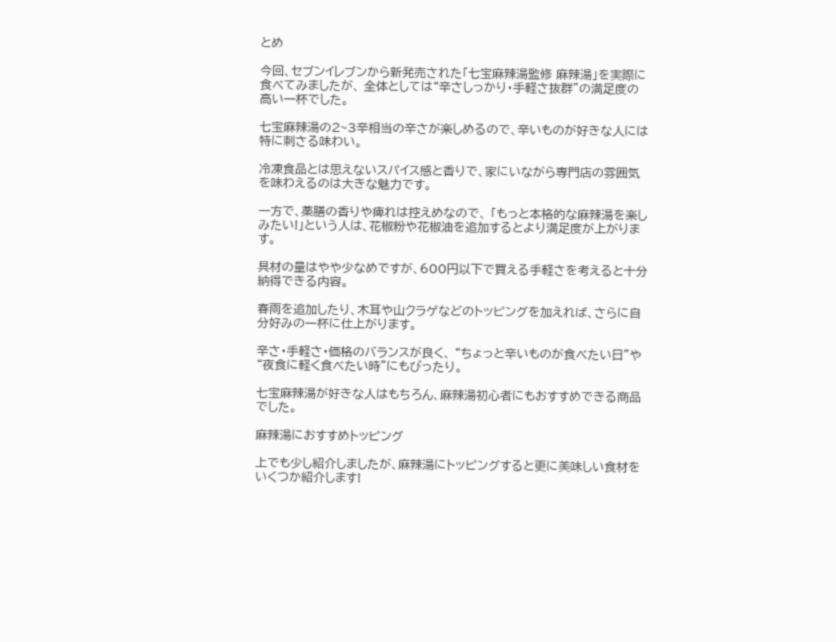とめ

今回、セブンイレブンから新発売された「七宝麻辣湯監修 麻辣湯」を実際に食べてみましたが、 全体としては“辛さしっかり・手軽さ抜群”の満足度の高い一杯でした。

七宝麻辣湯の2~3辛相当の辛さが楽しめるので、辛いものが好きな人には特に刺さる味わい。

冷凍食品とは思えないスパイス感と香りで、家にいながら専門店の雰囲気を味わえるのは大きな魅力です。

一方で、薬膳の香りや痺れは控えめなので、 「もっと本格的な麻辣湯を楽しみたい!」という人は、花椒粉や花椒油を追加するとより満足度が上がります。

具材の量はやや少なめですが、600円以下で買える手軽さを考えると十分納得できる内容。

春雨を追加したり、木耳や山クラゲなどのトッピングを加えれば、さらに自分好みの一杯に仕上がります。

辛さ・手軽さ・価格のバランスが良く、 “ちょっと辛いものが食べたい日”や“夜食に軽く食べたい時”にもぴったり。

七宝麻辣湯が好きな人はもちろん、麻辣湯初心者にもおすすめできる商品でした。

麻辣湯におすすめトッピング

上でも少し紹介しましたが、麻辣湯にトッピングすると更に美味しい食材をいくつか紹介します!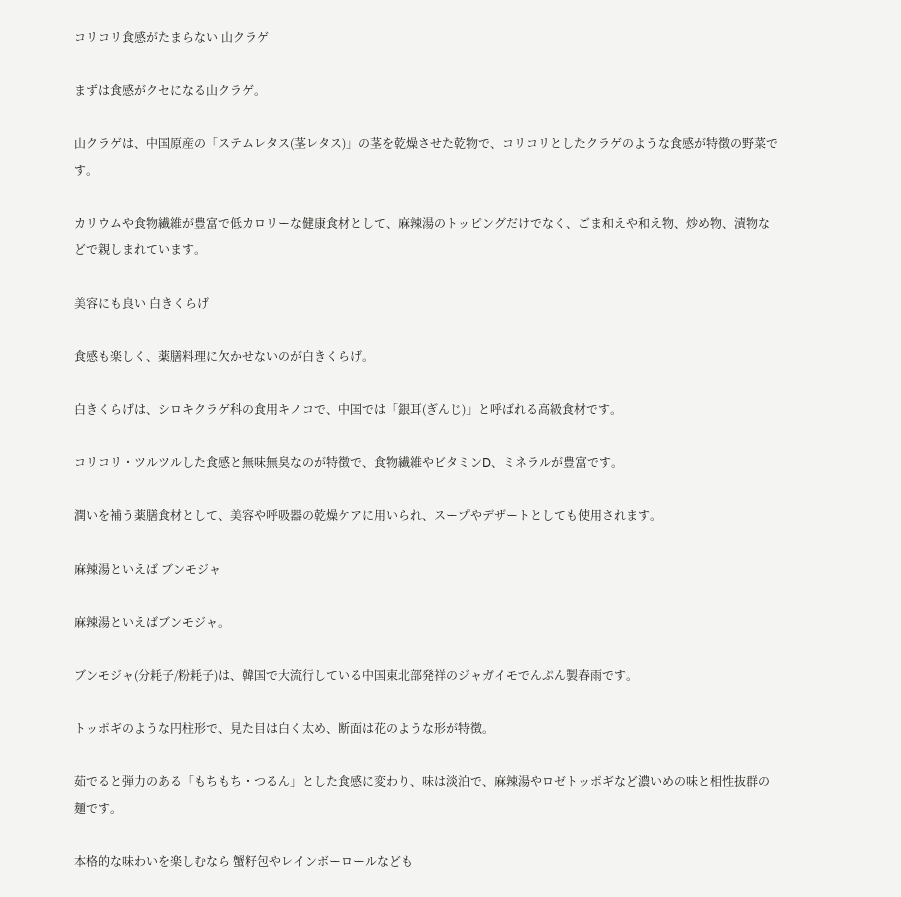コリコリ食感がたまらない 山クラゲ

まずは食感がクセになる山クラゲ。

山クラゲは、中国原産の「ステムレタス(茎レタス)」の茎を乾燥させた乾物で、コリコリとしたクラゲのような食感が特徴の野菜です。

カリウムや食物繊維が豊富で低カロリーな健康食材として、麻辣湯のトッピングだけでなく、ごま和えや和え物、炒め物、漬物などで親しまれています。

美容にも良い 白きくらげ

食感も楽しく、薬膳料理に欠かせないのが白きくらげ。

白きくらげは、シロキクラゲ科の食用キノコで、中国では「銀耳(ぎんじ)」と呼ばれる高級食材です。

コリコリ・ツルツルした食感と無味無臭なのが特徴で、食物繊維やビタミンD、ミネラルが豊富です。

潤いを補う薬膳食材として、美容や呼吸器の乾燥ケアに用いられ、スープやデザートとしても使用されます。

麻辣湯といえば ブンモジャ

麻辣湯といえばブンモジャ。

ブンモジャ(分耗子/粉耗子)は、韓国で大流行している中国東北部発祥のジャガイモでんぷん製春雨です。

トッポギのような円柱形で、見た目は白く太め、断面は花のような形が特徴。

茹でると弾力のある「もちもち・つるん」とした食感に変わり、味は淡泊で、麻辣湯やロゼトッポギなど濃いめの味と相性抜群の麺です。

本格的な味わいを楽しむなら 蟹籽包やレインボーロールなども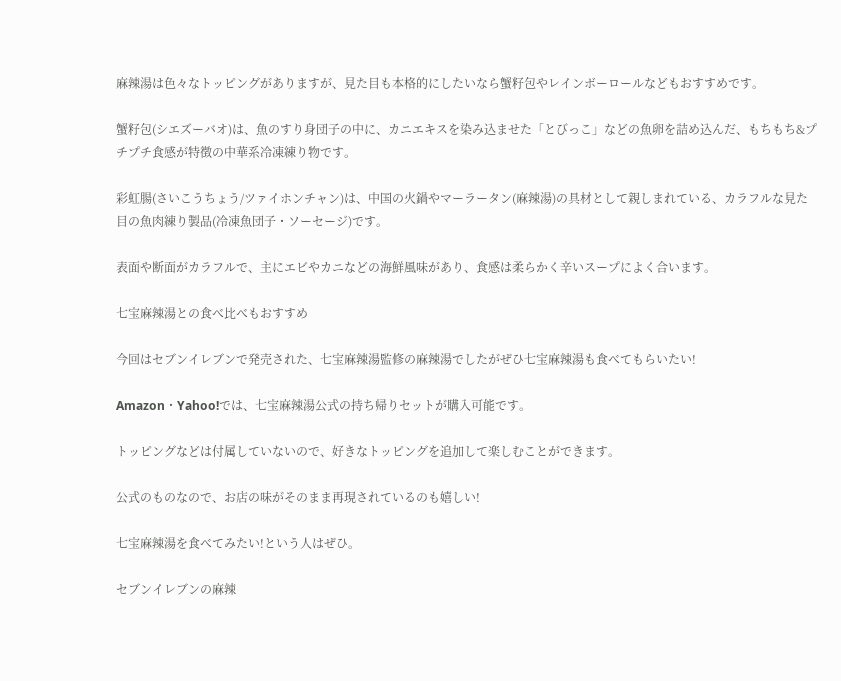麻辣湯は色々なトッピングがありますが、見た目も本格的にしたいなら蟹籽包やレインボーロールなどもおすすめです。

蟹籽包(シエズーバオ)は、魚のすり身団子の中に、カニエキスを染み込ませた「とびっこ」などの魚卵を詰め込んだ、もちもち&プチプチ食感が特徴の中華系冷凍練り物です。

彩虹腸(さいこうちょう/ツァイホンチャン)は、中国の火鍋やマーラータン(麻辣湯)の具材として親しまれている、カラフルな見た目の魚肉練り製品(冷凍魚団子・ソーセージ)です。

表面や断面がカラフルで、主にエビやカニなどの海鮮風味があり、食感は柔らかく辛いスープによく合います。

七宝麻辣湯との食べ比べもおすすめ

今回はセブンイレブンで発売された、七宝麻辣湯監修の麻辣湯でしたがぜひ七宝麻辣湯も食べてもらいたい!

Amazon・Yahoo!では、七宝麻辣湯公式の持ち帰りセットが購入可能です。

トッピングなどは付属していないので、好きなトッピングを追加して楽しむことができます。

公式のものなので、お店の味がそのまま再現されているのも嬉しい!

七宝麻辣湯を食べてみたい!という人はぜひ。

セブンイレブンの麻辣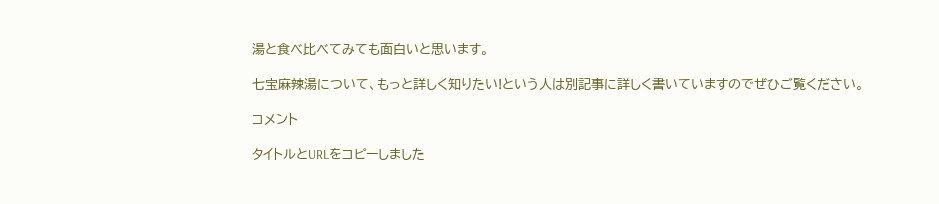湯と食べ比べてみても面白いと思います。

七宝麻辣湯について、もっと詳しく知りたい!という人は別記事に詳しく書いていますのでぜひご覧ください。

コメント

タイトルとURLをコピーしました